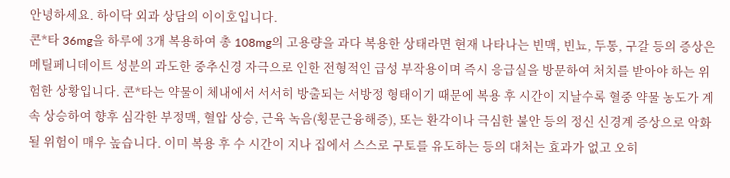안녕하세요. 하이닥 외과 상담의 이이호입니다.
콘*타 36mg을 하루에 3개 복용하여 총 108mg의 고용량을 과다 복용한 상태라면 현재 나타나는 빈맥, 빈뇨, 두통, 구갈 등의 증상은 메틸페니데이트 성분의 과도한 중추신경 자극으로 인한 전형적인 급성 부작용이며 즉시 응급실을 방문하여 처치를 받아야 하는 위험한 상황입니다. 콘*타는 약물이 체내에서 서서히 방출되는 서방정 형태이기 때문에 복용 후 시간이 지날수록 혈중 약물 농도가 계속 상승하여 향후 심각한 부정맥, 혈압 상승, 근육 녹음(횡문근융해증), 또는 환각이나 극심한 불안 등의 정신 신경계 증상으로 악화될 위험이 매우 높습니다. 이미 복용 후 수 시간이 지나 집에서 스스로 구토를 유도하는 등의 대처는 효과가 없고 오히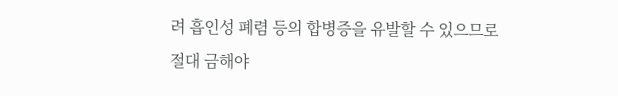려 흡인성 폐렴 등의 합병증을 유발할 수 있으므로 절대 금해야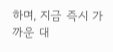하며, 지금 즉시 가까운 대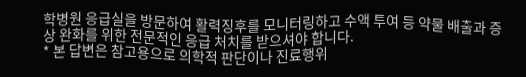학병원 응급실을 방문하여 활력징후를 모니터링하고 수액 투여 등 약물 배출과 증상 완화를 위한 전문적인 응급 처치를 받으셔야 합니다.
* 본 답변은 참고용으로 의학적 판단이나 진료행위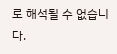로 해석될 수 없습니다.